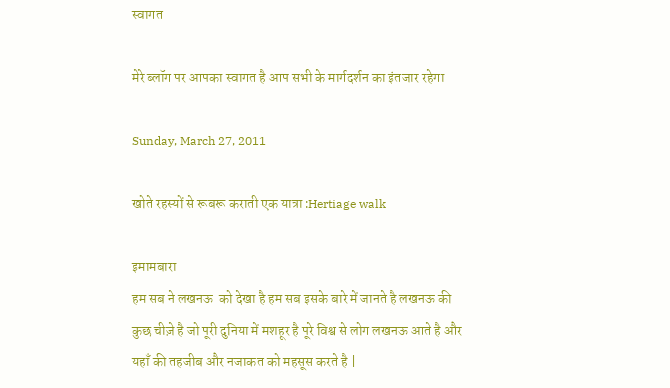स्वागत

मेरे ब्लॉग पर आपका स्वागत है आप सभी के मार्गदर्शन का इंतजार रहेगा

Sunday, March 27, 2011

खोते रहस्यों से रूबरू कराती एक यात्रा :Hertiage walk

इमामबारा
हम सब ने लखनऊ  को देखा है हम सब इसके बारे में जानते है लखनऊ की कुछ चीज़े है जो पूरी दुनिया में मशहूर है पूरे विश्व से लोग लखनऊ आते है और यहाँ की तहजीब और नजाकत को महसूस करते है |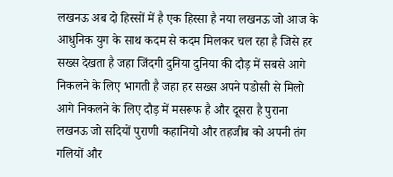लखनऊ अब दो हिस्सों में है एक हिस्सा है नया लखनऊ जो आज के आधुनिक युग के साथ कदम से कदम मिलकर चल रहा है जिसे हर सख्स देखता है जहा जिंदगी दुनिया दुनिया की दौड़ में सबसे आगे निकलने के लिए भागती है जहा हर सख्स अपने पडोसी से मिलो आगे निकलने के लिए दौड़ में मसरूफ है और दूसरा है पुराना लखनऊ जो सदियों पुराणी कहानियो और तहजीब को अपनी तंग गलियों और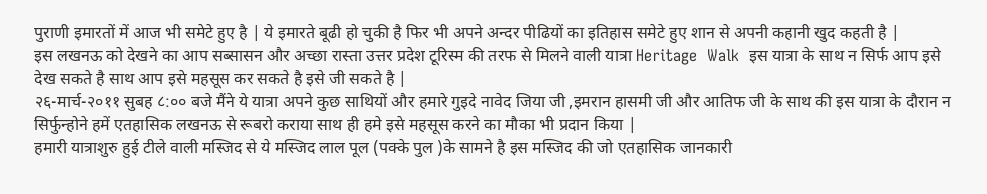पुराणी इमारतों में आज भी समेटे हुए है | ये इमारते बूढी हो चुकी है फिर भी अपने अन्दर पीढियों का इतिहास समेटे हुए शान से अपनी कहानी खुद कहती है |
इस लखनऊ को देखने का आप सब्सासन और अच्छा रास्ता उत्तर प्रदेश टूरिस्म की तरफ से मिलने वाली यात्रा Heritage  Walk  इस यात्रा के साथ न सिर्फ आप इसे देख सकते है साथ आप इसे महसूस कर सकते है इसे जी सकते है |
२६-मार्च-२०११ सुबह ८:०० बजे मैंने ये यात्रा अपने कुछ साथियों और हमारे गुइदे नावेद जिया जी ,इमरान हासमी जी और आतिफ जी के साथ की इस यात्रा के दौरान न सिर्फुन्होने हमें एतहासिक लखनऊ से रूबरो कराया साथ ही हमे इसे महसूस करने का मौका भी प्रदान किया |
हमारी यात्राशुरु हुई टीले वाली मस्जिद से ये मस्जिद लाल पूल (पक्के पुल )के सामने है इस मस्जिद की जो एतहासिक जानकारी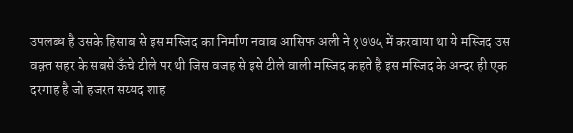उपलब्ध है उसके हिसाब से इस मस्जिद का निर्माण नवाब आसिफ अली ने १७७५ में करवाया था ये मस्जिद उस वक़्त सहर के सबसे ऊँचे टीले पर थी जिस वजह से इसे टीले वाली मस्जिद कहते है इस मस्जिद के अन्दर ही एक दरगाह है जो हजरत सय्यद शाह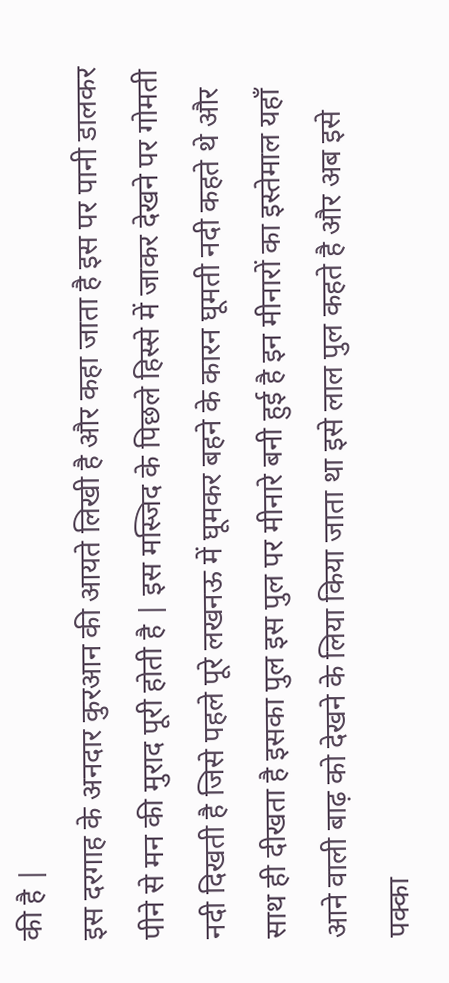की है |
इस दरगाह के अनदार कुरआन की आयते लिखी है और कहा जाता है इस पर पानी डालकर पीने से मन की मुराद पूरी होती है | इस मस्जिद के पिछले हिस्से में जाकर देखने पर गोमती नदी दिखती है जिसे पहले पूरे लखनऊ में घूमकर बहने के कारन घूमती नदी कहते थे और साथ ही दीखता है इसका पुल इस पुल पर मीनारे बनी हुई है इन मीनारों का इस्तेमाल यहाँ आने वाली बाढ़ को देखने के लिया किया जाता था इसे लाल पुल कहते है और अब इसे पक्का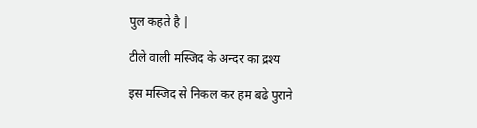पुल कहते है |

टीले वाली मस्जिद के अन्दर का द्रश्य

इस मस्जिद से निकल कर हम बढे पुराने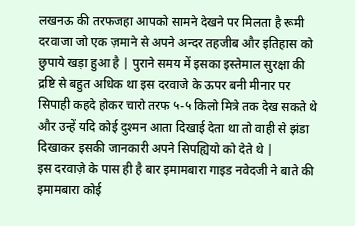लखनऊ की तरफजहा आपको सामने देखने पर मिलता है रूमी दरवाजा जो एक ज़माने से अपने अन्दर तहजीब और इतिहास को छुपाये खड़ा हुआ है | पुराने समय में इसका इस्तेमाल सुरक्षा की द्रष्टि से बहुत अधिक था इस दरवाजे के ऊपर बनी मीनार पर सिपाही कहदे होकर चारो तरफ ५-५ किलो मित्रे तक देख सकते थे और उन्हें यदि कोई दुश्मन आता दिखाई देता था तो वाही से झंडा दिखाकर इसकी जानकारी अपने सिपह्यियो को देते थे |
इस दरवाज़े के पास ही है बार इमामबारा गाइड नवेदजी ने बाते की इमामबारा कोई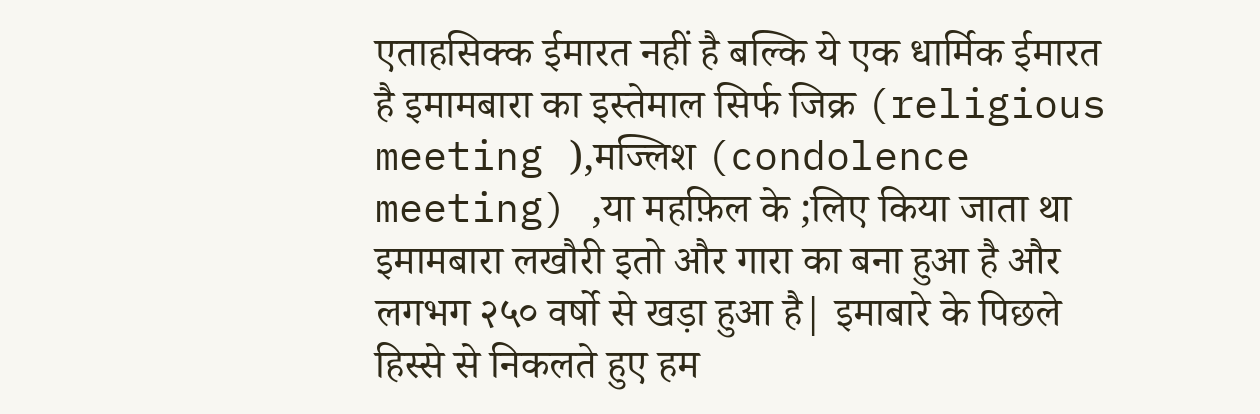एताहसिक्क ईमारत नहीं है बल्कि ये एक धार्मिक ईमारत है इमामबारा का इस्तेमाल सिर्फ जिक्र (religious meeting ),मज्लिश (condolence meeting) ,या महफ़िल के ;लिए किया जाता था इमामबारा लखौरी इतो और गारा का बना हुआ है और लगभग २५० वर्षो से खड़ा हुआ है| इमाबारे के पिछले हिस्से से निकलते हुए हम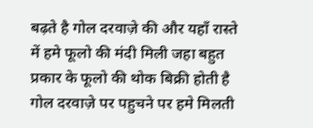बढ़ते है गोल दरवाज़े की और यहाँ रास्ते में हमे फूलो की मंदी मिली जहा बहुत प्रकार के फूलो की थोक बिक्री होती है गोल दरवाज़े पर पहुचने पर हमे मिलती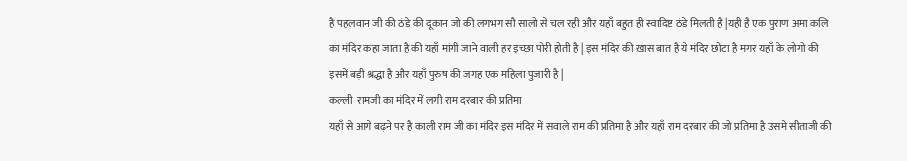है पहलवान जी की ठंडे की दूकान जो की लगभग सौ सालो से चल रही और यहाँ बहुत ही स्वादिष्ट ठंडे मिलती है |यही है एक पुराण अमा कलि का मंदिर कहा जाता है की यहाँ मांगी जाने वाली हर इच्छा पोरी होती है | इस मंदिर की ख़ास बात है ये मंदिर छोटा है मगर यहाँ के लोगो की इसमें बड़ी श्रद्धा है और यहाँ पुरुष की जगह एक महिला पुजारी है |
कल्ली  रामजी का मंदिर में लगी राम दरबार की प्रतिमा
यहाँ से आगे बढ़ने पर है काली राम जी का मंदिर इस मंदिर में सवाले राम की प्रतिमा है और यहाँ राम दरबार की जो प्रतिमा है उसमे सीताजी की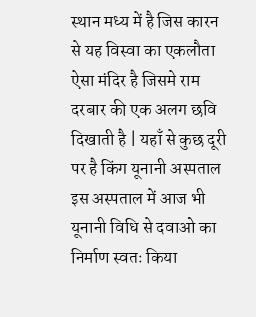स्थान मध्य में है जिस कारन से यह विस्वा का एकलौता ऐसा मंदिर है जिसमे राम दरबार की एक अलग छवि दिखाती है | यहाँ से कुछ दूरी पर है किंग यूनानी अस्पताल इस अस्पताल में आज भी यूनानी विधि से दवाओ का निर्माण स्वतः किया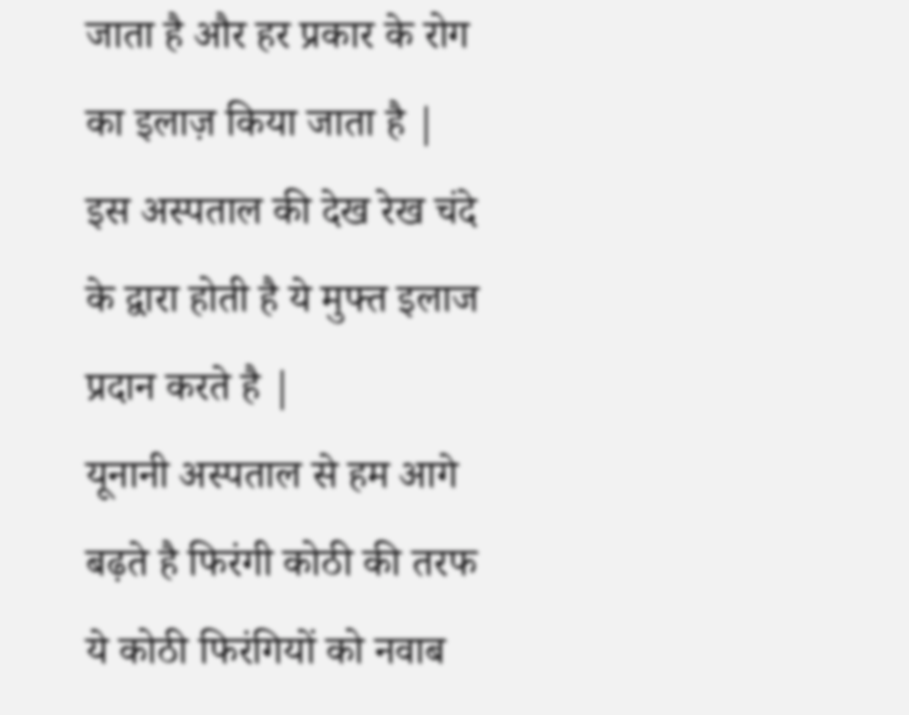जाता है और हर प्रकार के रोग का इलाज़ किया जाता है | इस अस्पताल की देख रेख चंदे के द्वारा होती है ये मुफ्त इलाज प्रदान करते है |
यूनानी अस्पताल से हम आगे बढ़ते है फिरंगी कोठी की तरफ ये कोठी फिरंगियों को नवाब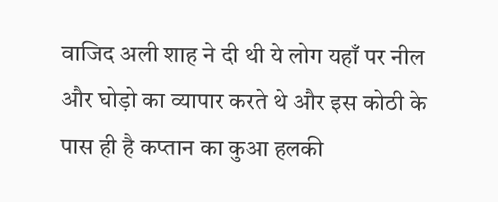वाजिद अली शाह ने दी थी ये लोग यहाँ पर नील और घोड़ो का व्यापार करते थे और इस कोठी के पास ही है कप्तान का कुआ हलकी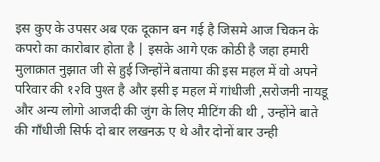इस कुए के उपसर अब एक दूकान बन गई है जिसमे आज चिकन के कपरो का कारोबार होता है | इसके आगे एक कोठी है जहा हमारी मुलाक़ात नुझात जी से हुई जिन्होंने बताया की इस महल में वो अपने परिवार की १२वि पुश्त है और इसी इ महल में गांधीजी ,सरोजनी नायडू और अन्य लोगो आजदी की जुंग के लिए मीटिंग की थी , उन्होंने बाते की गाँधीजी सिर्फ दो बार लखनऊ ए थे और दोनों बार उन्ही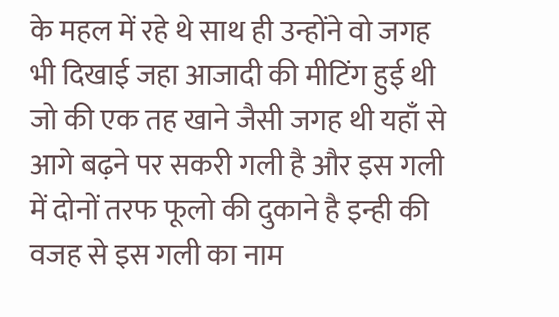के महल में रहे थे साथ ही उन्होंने वो जगह भी दिखाई जहा आजादी की मीटिंग हुई थी जो की एक तह खाने जैसी जगह थी यहाँ से आगे बढ़ने पर सकरी गली है और इस गली में दोनों तरफ फूलो की दुकाने है इन्ही की वजह से इस गली का नाम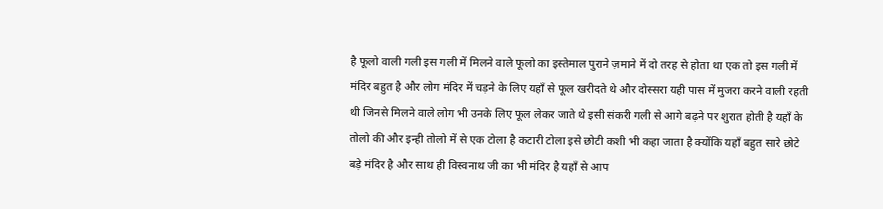है फूलो वाली गली इस गली में मिलने वाले फूलो का इस्तेमाल पुराने ज़माने में दो तरह से होता था एक तो इस गली में मंदिर बहुत है और लोग मंदिर में चड़ने के लिए यहाँ से फूल खरीदते थे और दोस्सरा यही पास में मुजरा करने वाली रहती थी जिनसे मिलने वाले लोग भी उनके लिए फूल लेकर जाते थे इसी संकरी गली से आगे बढ़ने पर शुरात होती है यहाँ के तोलो की और इन्ही तोलो में से एक टोला है कटारी टोला इसे छोटी कशी भी कहा जाता है क्योंकि यहाँ बहुत सारे छोटे बड़े मंदिर है और साथ ही विस्वनाथ जी का भी मंदिर है यहाँ से आप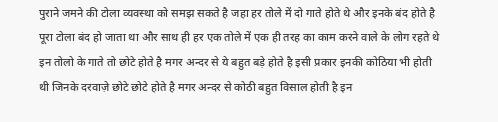पुराने जमने की टोला व्यवस्था को समझ सकते है जहा हर तोले में दो गाते होते थे और इनके बंद होते है पूरा टोला बंद हो जाता था और साथ ही हर एक तोले में एक ही तरह का काम करने वाले के लोग रहते थे इन तोलो के गाते तो छोटे होते है मगर अन्दर से ये बहुत बड़े होते है इसी प्रकार इनकी कोठिया भी होती थी जिनके दरवाज़े छोटे छोटे होते है मगर अन्दर से कोठी बहुत विसाल होती है इन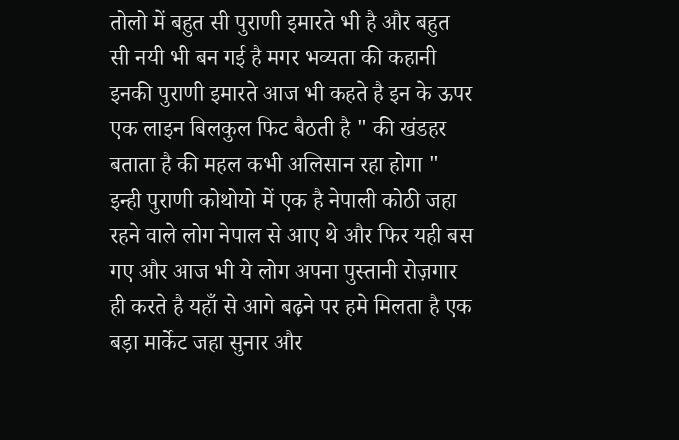तोलो में बहुत सी पुराणी इमारते भी है और बहुत सी नयी भी बन गई है मगर भव्यता की कहानी इनकी पुराणी इमारते आज भी कहते है इन के ऊपर एक लाइन बिलकुल फिट बैठती है " की खंडहर बताता है की महल कभी अलिसान रहा होगा " इन्ही पुराणी कोथोयो में एक है नेपाली कोठी जहा रहने वाले लोग नेपाल से आए थे और फिर यही बस गए और आज भी ये लोग अपना पुस्तानी रोज़गार ही करते है यहाँ से आगे बढ़ने पर हमे मिलता है एक बड़ा मार्केट जहा सुनार और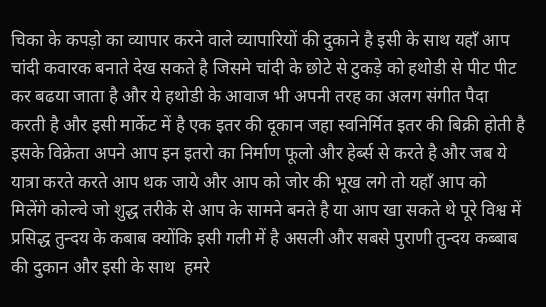चिका के कपड़ो का व्यापार करने वाले व्यापारियों की दुकाने है इसी के साथ यहाँ आप चांदी कवारक बनाते देख सकते है जिसमे चांदी के छोटे से टुकड़े को हथोडी से पीट पीट कर बढया जाता है और ये हथोडी के आवाज भी अपनी तरह का अलग संगीत पैदा करती है और इसी मार्केट में है एक इतर की दूकान जहा स्वनिर्मित इतर की बिक्री होती है इसके विक्रेता अपने आप इन इतरो का निर्माण फूलो और हेर्ब्स से करते है और जब ये यात्रा करते करते आप थक जाये और आप को जोर की भूख लगे तो यहाँ आप को मिलेंगे कोल्चे जो शुद्ध तरीके से आप के सामने बनते है या आप खा सकते थे पूरे विश्व में प्रसिद्ध तुन्दय के कबाब क्योंकि इसी गली में है असली और सबसे पुराणी तुन्दय कब्बाब की दुकान और इसी के साथ  हमरे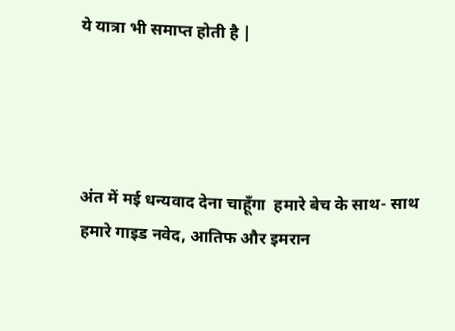ये यात्रा भी समाप्त होती है |




अंत में मई धन्यवाद देना चाहूँगा  हमारे बेच के साथ- साथ हमारे गाइड नवेद, आतिफ और इमरान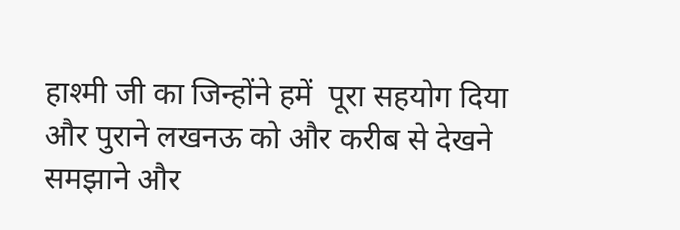हाश्मी जी का जिन्होंने हमें  पूरा सहयोग दिया और पुराने लखनऊ को और करीब से देखने समझाने और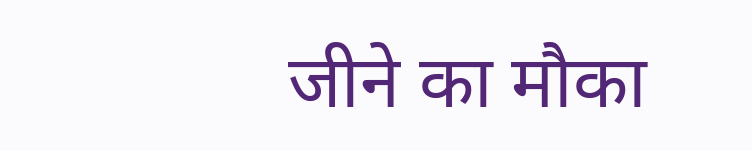जीने का मौका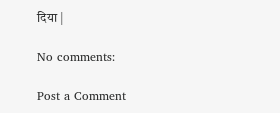दिया |

No comments:

Post a Comment